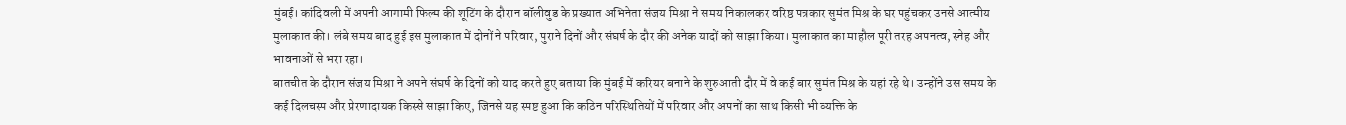मुंबई। कांदिवली में अपनी आगामी फिल्म की शूटिंग के दौरान बॉलीवुड के प्रख्यात अभिनेता संजय मिश्रा ने समय निकालकर वरिष्ठ पत्रकार सुमंत मिश्र के घर पहुंचकर उनसे आत्मीय मुलाकात की। लंबे समय बाद हुई इस मुलाकात में दोनों ने परिवार, पुराने दिनों और संघर्ष के दौर की अनेक यादों को साझा किया। मुलाकात का माहौल पूरी तरह अपनत्व, स्नेह और भावनाओं से भरा रहा।
बातचीत के दौरान संजय मिश्रा ने अपने संघर्ष के दिनों को याद करते हुए बताया कि मुंबई में करियर बनाने के शुरुआती दौर में वे कई बार सुमंत मिश्र के यहां रहे थे। उन्होंने उस समय के कई दिलचस्प और प्रेरणादायक किस्से साझा किए, जिनसे यह स्पष्ट हुआ कि कठिन परिस्थितियों में परिवार और अपनों का साथ किसी भी व्यक्ति के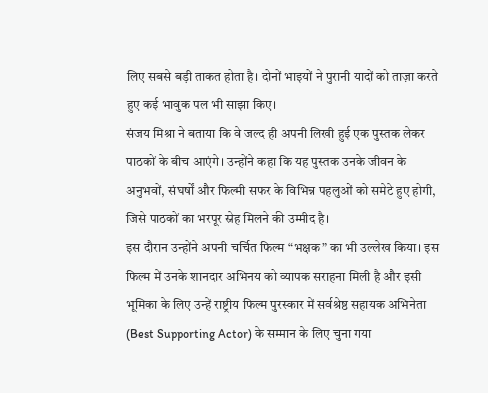लिए सबसे बड़ी ताकत होता है। दोनों भाइयों ने पुरानी यादों को ताज़ा करते हुए कई भावुक पल भी साझा किए।
संजय मिश्रा ने बताया कि वे जल्द ही अपनी लिखी हुई एक पुस्तक लेकर पाठकों के बीच आएंगे। उन्होंने कहा कि यह पुस्तक उनके जीवन के अनुभवों, संघर्षों और फिल्मी सफर के विभिन्न पहलुओं को समेटे हुए होगी, जिसे पाठकों का भरपूर स्नेह मिलने की उम्मीद है।
इस दौरान उन्होंने अपनी चर्चित फिल्म “भक्षक” का भी उल्लेख किया। इस फिल्म में उनके शानदार अभिनय को व्यापक सराहना मिली है और इसी भूमिका के लिए उन्हें राष्ट्रीय फिल्म पुरस्कार में सर्वश्रेष्ठ सहायक अभिनेता (Best Supporting Actor) के सम्मान के लिए चुना गया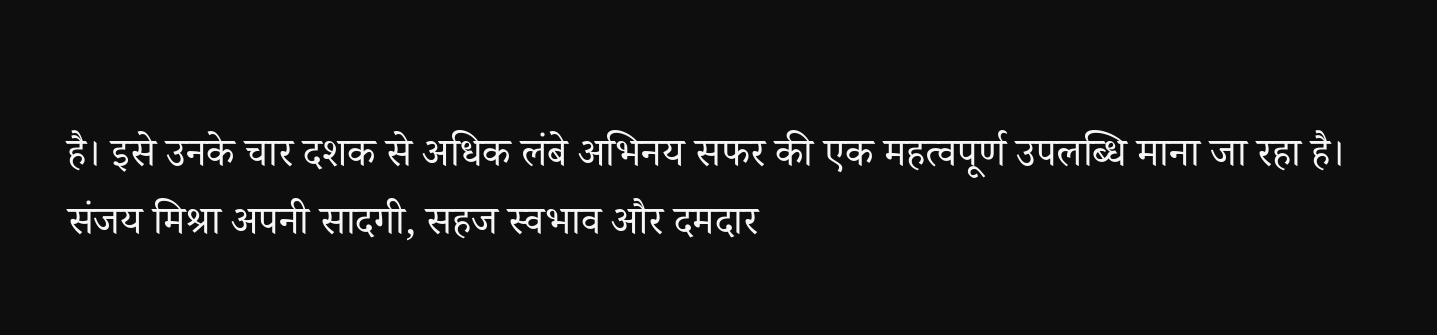है। इसे उनके चार दशक से अधिक लंबे अभिनय सफर की एक महत्वपूर्ण उपलब्धि माना जा रहा है।
संजय मिश्रा अपनी सादगी, सहज स्वभाव और दमदार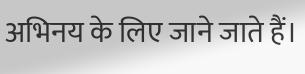अभिनय के लिए जाने जाते हैं।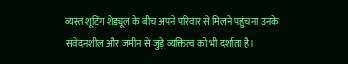व्यस्त शूटिंग शेड्यूल के बीच अपने परिवार से मिलने पहुंचना उनके संवेदनशील और जमीन से जुड़े व्यक्तित्व को भी दर्शाता है।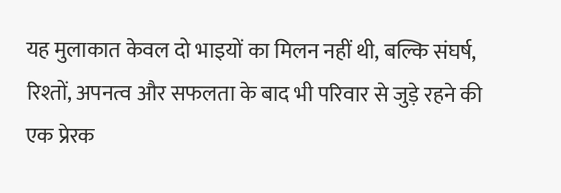यह मुलाकात केवल दो भाइयों का मिलन नहीं थी, बल्कि संघर्ष, रिश्तों, अपनत्व और सफलता के बाद भी परिवार से जुड़े रहने की एक प्रेरक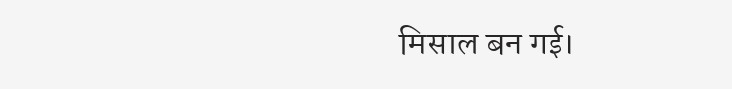मिसाल बन गई।